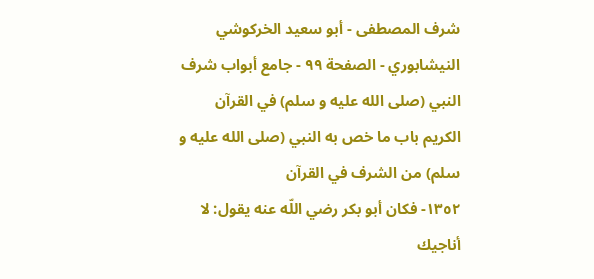شرف المصطفى - أبو سعيد الخركوشي النيشابوري - الصفحة ٩٩ - جامع أبواب شرف النبي (صلى الله عليه و سلم) في القرآن الكريم باب ما خص به النبي (صلى الله عليه و سلم) من الشرف في القرآن
١٣٥٢- فكان أبو بكر رضي اللّه عنه يقول: لا أناجيك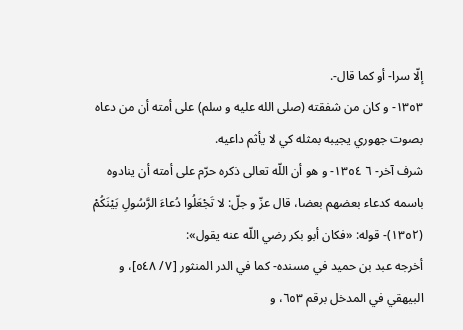إلّا سرا- أو كما قال-.
١٣٥٣- و كان من شفقته (صلى الله عليه و سلم) على أمته أن من دعاه بصوت جهوري يجيبه بمثله كي لا يأثم داعيه.
شرف آخر- ٦ ١٣٥٤- و هو أن اللّه تعالى ذكره حرّم على أمته أن ينادوه باسمه كدعاء بعضهم بعضا، قال عزّ و جلّ: لا تَجْعَلُوا دُعاءَ الرَّسُولِ بَيْنَكُمْ (١٣٥٢)- قوله: «فكان أبو بكر رضي اللّه عنه يقول»:
أخرجه عبد بن حميد في مسنده- كما في الدر المنثور [٧/ ٥٤٨]، و البيهقي في المدخل برقم ٦٥٣، و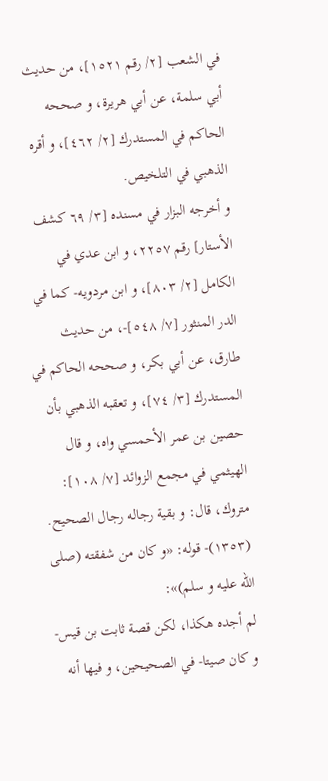في الشعب [٢/ رقم ١٥٢١]، من حديث أبي سلمة، عن أبي هريرة، و صححه الحاكم في المستدرك [٢/ ٤٦٢]، و أقره الذهبي في التلخيص.
و أخرجه البزار في مسنده [٣/ ٦٩ كشف الأستار] رقم ٢٢٥٧، و ابن عدي في الكامل [٢/ ٨٠٣]، و ابن مردويه- كما في الدر المنثور [٧/ ٥٤٨]-، من حديث طارق، عن أبي بكر، و صححه الحاكم في المستدرك [٣/ ٧٤]، و تعقبه الذهبي بأن حصين بن عمر الأحمسي واه، و قال الهيثمي في مجمع الزوائد [٧/ ١٠٨]: متروك، قال: و بقية رجاله رجال الصحيح.
(١٣٥٣)- قوله: «و كان من شفقته (صلى الله عليه و سلم)»:
لم أجده هكذا، لكن قصة ثابت بن قيس- و كان صيتا- في الصحيحين، و فيها أنه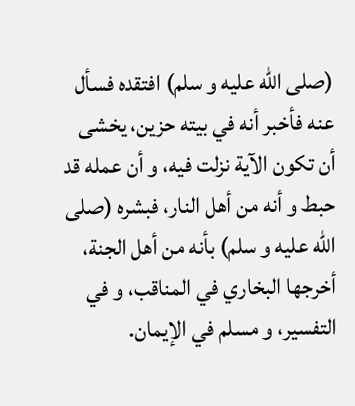(صلى الله عليه و سلم) افتقده فسأل عنه فأخبر أنه في بيته حزين، يخشى أن تكون الآية نزلت فيه، و أن عمله قد حبط و أنه من أهل النار، فبشره (صلى الله عليه و سلم) بأنه من أهل الجنة، أخرجها البخاري في المناقب، و في التفسير، و مسلم في الإيمان.